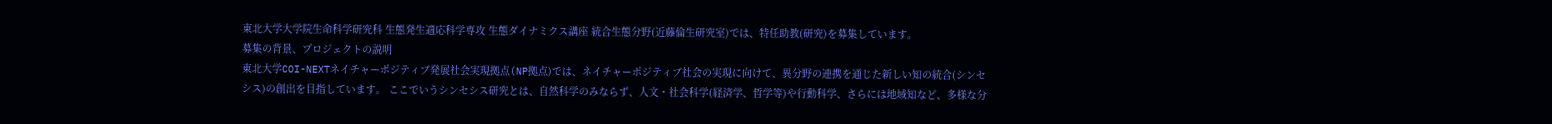東北大学大学院生命科学研究科 生態発生適応科学専攻 生態ダイナミクス講座 統合生態分野(近藤倫生研究室)では、特任助教(研究)を募集しています。
募集の背景、プロジェクトの説明
東北大学COI-NEXTネイチャーポジティブ発展社会実現拠点(NP拠点)では、ネイチャーポジティブ社会の実現に向けて、異分野の連携を通じた新しい知の統合(シンセシス)の創出を目指しています。 ここでいうシンセシス研究とは、自然科学のみならず、人文・社会科学(経済学、哲学等)や行動科学、さらには地域知など、多様な分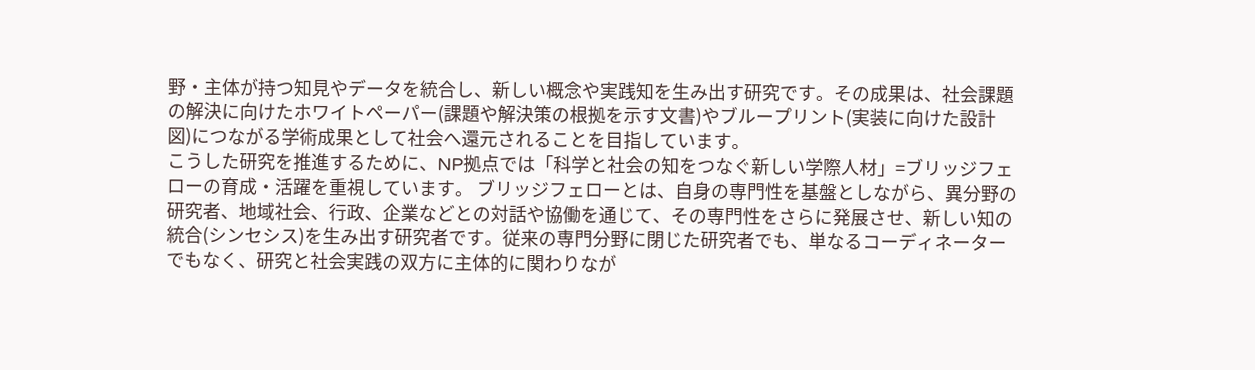野・主体が持つ知見やデータを統合し、新しい概念や実践知を生み出す研究です。その成果は、社会課題の解決に向けたホワイトペーパー(課題や解決策の根拠を示す文書)やブループリント(実装に向けた設計図)につながる学術成果として社会へ還元されることを目指しています。
こうした研究を推進するために、NP拠点では「科学と社会の知をつなぐ新しい学際人材」=ブリッジフェローの育成・活躍を重視しています。 ブリッジフェローとは、自身の専門性を基盤としながら、異分野の研究者、地域社会、行政、企業などとの対話や協働を通じて、その専門性をさらに発展させ、新しい知の統合(シンセシス)を生み出す研究者です。従来の専門分野に閉じた研究者でも、単なるコーディネーターでもなく、研究と社会実践の双方に主体的に関わりなが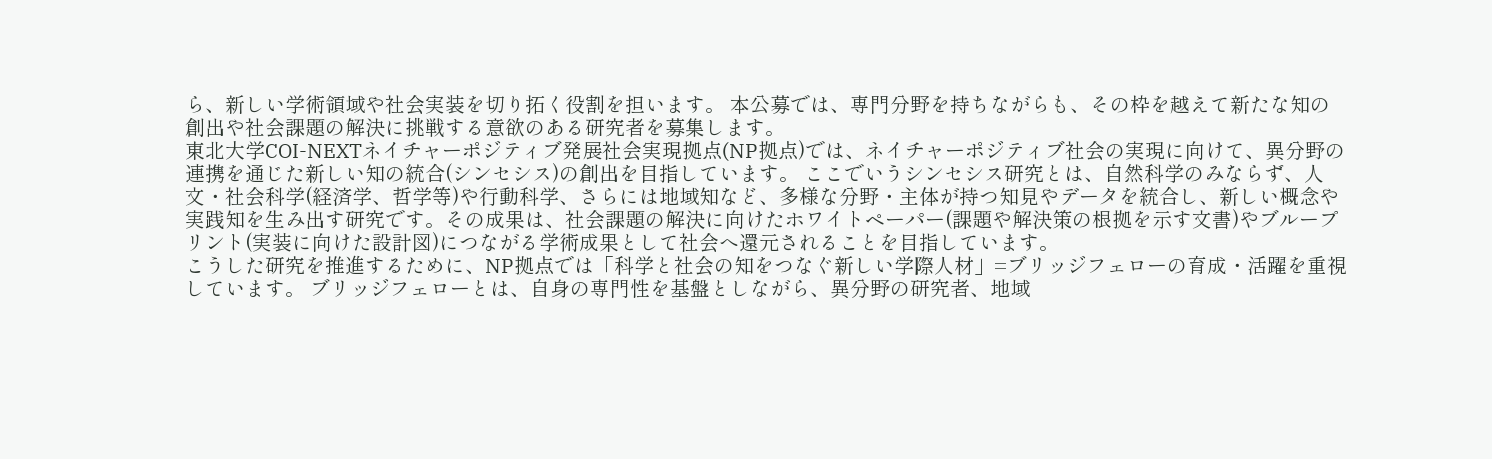ら、新しい学術領域や社会実装を切り拓く役割を担います。 本公募では、専門分野を持ちながらも、その枠を越えて新たな知の創出や社会課題の解決に挑戦する意欲のある研究者を募集します。
東北大学COI-NEXTネイチャーポジティブ発展社会実現拠点(NP拠点)では、ネイチャーポジティブ社会の実現に向けて、異分野の連携を通じた新しい知の統合(シンセシス)の創出を目指しています。 ここでいうシンセシス研究とは、自然科学のみならず、人文・社会科学(経済学、哲学等)や行動科学、さらには地域知など、多様な分野・主体が持つ知見やデータを統合し、新しい概念や実践知を生み出す研究です。その成果は、社会課題の解決に向けたホワイトペーパー(課題や解決策の根拠を示す文書)やブループリント(実装に向けた設計図)につながる学術成果として社会へ還元されることを目指しています。
こうした研究を推進するために、NP拠点では「科学と社会の知をつなぐ新しい学際人材」=ブリッジフェローの育成・活躍を重視しています。 ブリッジフェローとは、自身の専門性を基盤としながら、異分野の研究者、地域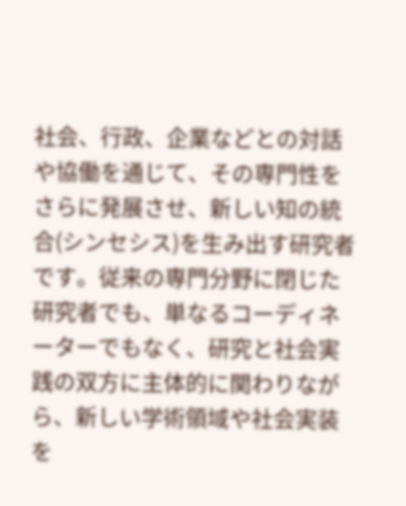社会、行政、企業などとの対話や協働を通じて、その専門性をさらに発展させ、新しい知の統合(シンセシス)を生み出す研究者です。従来の専門分野に閉じた研究者でも、単なるコーディネーターでもなく、研究と社会実践の双方に主体的に関わりながら、新しい学術領域や社会実装を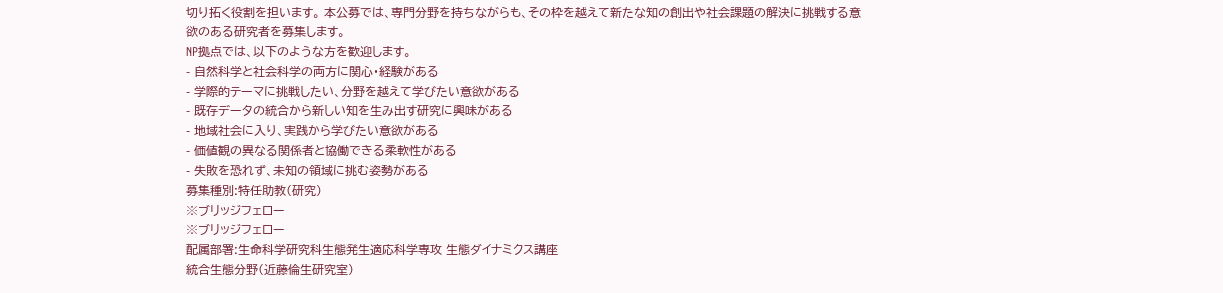切り拓く役割を担います。 本公募では、専門分野を持ちながらも、その枠を越えて新たな知の創出や社会課題の解決に挑戦する意欲のある研究者を募集します。
NP拠点では、以下のような方を歓迎します。
- 自然科学と社会科学の両方に関心・経験がある
- 学際的テーマに挑戦したい、分野を越えて学びたい意欲がある
- 既存データの統合から新しい知を生み出す研究に興味がある
- 地域社会に入り、実践から学びたい意欲がある
- 価値観の異なる関係者と協働できる柔軟性がある
- 失敗を恐れず、未知の領域に挑む姿勢がある
募集種別:特任助教(研究)
※ブリッジフェロー
※ブリッジフェロー
配属部署:生命科学研究科生態発生適応科学専攻 生態ダイナミクス講座
統合生態分野(近藤倫生研究室)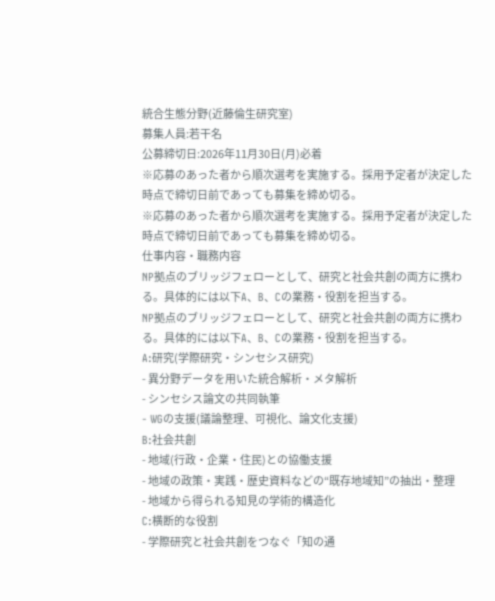統合生態分野(近藤倫生研究室)
募集人員:若干名
公募締切日:2026年11月30日(月)必着
※応募のあった者から順次選考を実施する。採用予定者が決定した時点で締切日前であっても募集を締め切る。
※応募のあった者から順次選考を実施する。採用予定者が決定した時点で締切日前であっても募集を締め切る。
仕事内容・職務内容
NP拠点のブリッジフェローとして、研究と社会共創の両方に携わる。具体的には以下A、B、Cの業務・役割を担当する。
NP拠点のブリッジフェローとして、研究と社会共創の両方に携わる。具体的には以下A、B、Cの業務・役割を担当する。
A:研究(学際研究・シンセシス研究)
- 異分野データを用いた統合解析・メタ解析
- シンセシス論文の共同執筆
- WGの支援(議論整理、可視化、論文化支援)
B:社会共創
- 地域(行政・企業・住民)との協働支援
- 地域の政策・実践・歴史資料などの“既存地域知”の抽出・整理
- 地域から得られる知見の学術的構造化
C:横断的な役割
- 学際研究と社会共創をつなぐ「知の通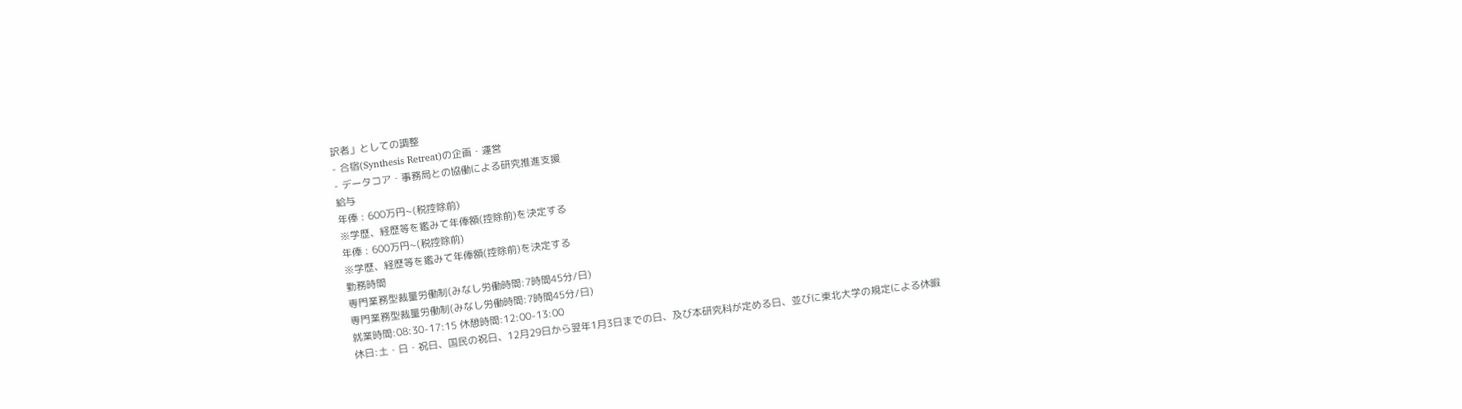訳者」としての調整
- 合宿(Synthesis Retreat)の企画・運営
- データコア・事務局との協働による研究推進支援
給与
年俸 : 600万円~(税控除前)
※学歴、経歴等を鑑みて年俸額(控除前)を決定する
年俸 : 600万円~(税控除前)
※学歴、経歴等を鑑みて年俸額(控除前)を決定する
勤務時間
専門業務型裁量労働制(みなし労働時間:7時間45分/日)
専門業務型裁量労働制(みなし労働時間:7時間45分/日)
就業時間:08:30-17:15 休憩時間:12:00-13:00
休日:土・日・祝日、国民の祝日、12月29日から翌年1月3日までの日、及び本研究科が定める日、並びに東北大学の規定による休暇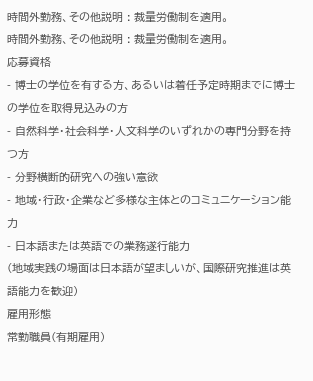時間外勤務、その他説明 : 裁量労働制を適用。
時間外勤務、その他説明 : 裁量労働制を適用。
応募資格
- 博士の学位を有する方、あるいは着任予定時期までに博士の学位を取得見込みの方
- 自然科学・社会科学・人文科学のいずれかの専門分野を持つ方
- 分野横断的研究への強い意欲
- 地域・行政・企業など多様な主体とのコミュニケーション能力
- 日本語または英語での業務遂行能力
(地域実践の場面は日本語が望ましいが、国際研究推進は英語能力を歓迎)
雇用形態
常勤職員(有期雇用)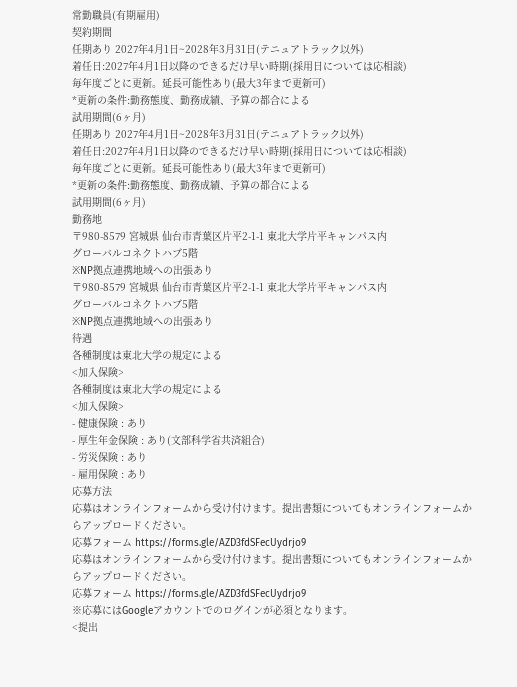常勤職員(有期雇用)
契約期間
任期あり 2027年4月1日~2028年3月31日(テニュアトラック以外)
着任日:2027年4月1日以降のできるだけ早い時期(採用日については応相談)
毎年度ごとに更新。延長可能性あり(最大3年まで更新可)
*更新の条件:勤務態度、勤務成績、予算の都合による
試用期間(6ヶ月)
任期あり 2027年4月1日~2028年3月31日(テニュアトラック以外)
着任日:2027年4月1日以降のできるだけ早い時期(採用日については応相談)
毎年度ごとに更新。延長可能性あり(最大3年まで更新可)
*更新の条件:勤務態度、勤務成績、予算の都合による
試用期間(6ヶ月)
勤務地
〒980-8579 宮城県 仙台市青葉区片平2-1-1 東北大学片平キャンパス内
グローバルコネクトハブ5階
※NP拠点連携地域への出張あり
〒980-8579 宮城県 仙台市青葉区片平2-1-1 東北大学片平キャンパス内
グローバルコネクトハブ5階
※NP拠点連携地域への出張あり
待遇
各種制度は東北大学の規定による
<加入保険>
各種制度は東北大学の規定による
<加入保険>
- 健康保険 : あり
- 厚生年金保険 : あり(文部科学省共済組合)
- 労災保険 : あり
- 雇用保険 : あり
応募方法
応募はオンラインフォームから受け付けます。提出書類についてもオンラインフォームからアップロードください。
応募フォーム https://forms.gle/AZD3fdSFecUydrjo9
応募はオンラインフォームから受け付けます。提出書類についてもオンラインフォームからアップロードください。
応募フォーム https://forms.gle/AZD3fdSFecUydrjo9
※応募にはGoogleアカウントでのログインが必須となります。
<提出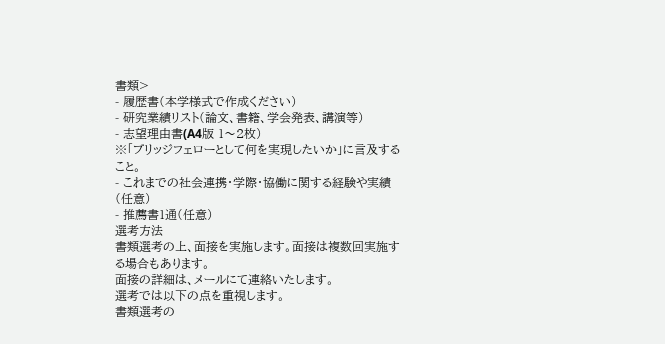書類>
- 履歴書(本学様式で作成ください)
- 研究業績リスト(論文、書籍、学会発表、講演等)
- 志望理由書(A4版 1〜2枚)
※「ブリッジフェローとして何を実現したいか」に言及すること。
- これまでの社会連携・学際・協働に関する経験や実績(任意)
- 推薦書1通(任意)
選考方法
書類選考の上、面接を実施します。面接は複数回実施する場合もあります。
面接の詳細は、メールにて連絡いたします。
選考では以下の点を重視します。
書類選考の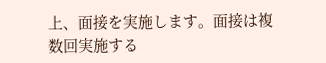上、面接を実施します。面接は複数回実施する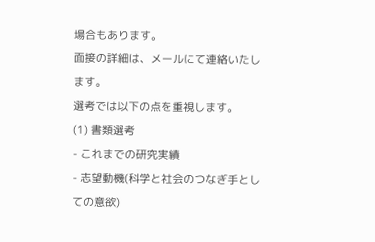場合もあります。
面接の詳細は、メールにて連絡いたします。
選考では以下の点を重視します。
(1) 書類選考
- これまでの研究実績
- 志望動機(科学と社会のつなぎ手としての意欲)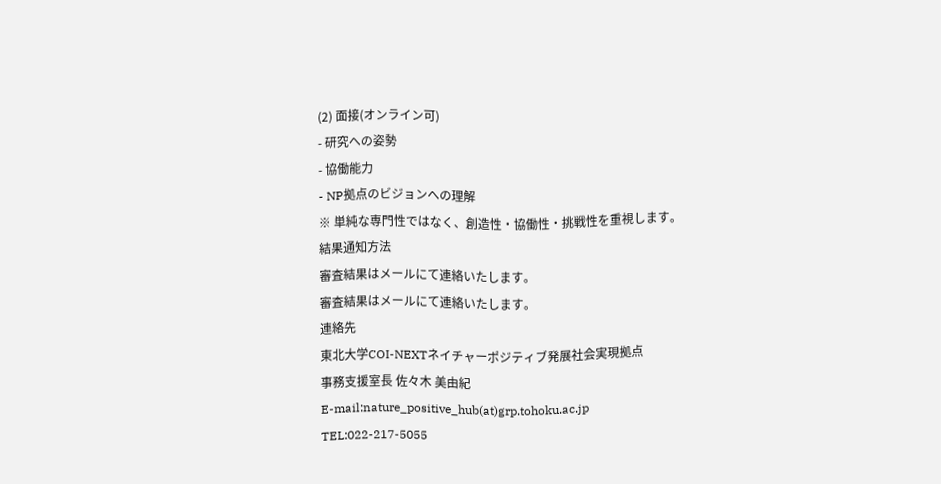(2) 面接(オンライン可)
- 研究への姿勢
- 協働能力
- NP拠点のビジョンへの理解
※ 単純な専門性ではなく、創造性・協働性・挑戦性を重視します。
結果通知方法
審査結果はメールにて連絡いたします。
審査結果はメールにて連絡いたします。
連絡先
東北大学COI-NEXTネイチャーポジティブ発展社会実現拠点
事務支援室長 佐々木 美由紀
E-mail:nature_positive_hub(at)grp.tohoku.ac.jp
TEL:022-217-5055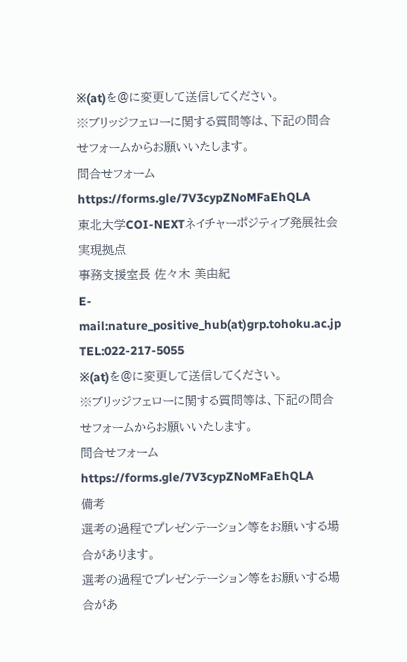※(at)を@に変更して送信してください。
※ブリッジフェローに関する質問等は、下記の問合せフォームからお願いいたします。
問合せフォーム https://forms.gle/7V3cypZNoMFaEhQLA
東北大学COI-NEXTネイチャーポジティブ発展社会実現拠点
事務支援室長 佐々木 美由紀
E-mail:nature_positive_hub(at)grp.tohoku.ac.jp
TEL:022-217-5055
※(at)を@に変更して送信してください。
※ブリッジフェローに関する質問等は、下記の問合せフォームからお願いいたします。
問合せフォーム https://forms.gle/7V3cypZNoMFaEhQLA
備考
選考の過程でプレゼンテーション等をお願いする場合があります。
選考の過程でプレゼンテーション等をお願いする場合があ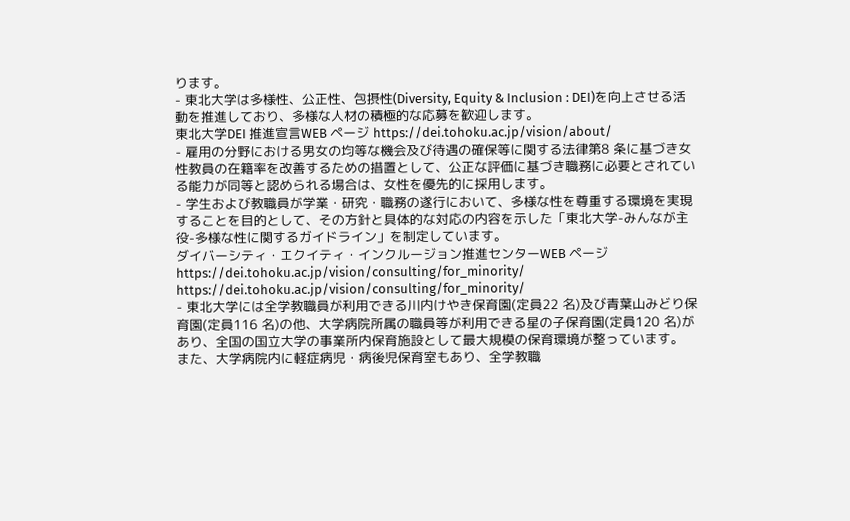ります。
- 東北大学は多様性、公正性、包摂性(Diversity, Equity & Inclusion : DEI)を向上させる活動を推進しており、多様な人材の積極的な応募を歓迎します。
東北大学DEI 推進宣言WEB ページ https://dei.tohoku.ac.jp/vision/about/
- 雇用の分野における男女の均等な機会及び待遇の確保等に関する法律第8 条に基づき女性教員の在籍率を改善するための措置として、公正な評価に基づき職務に必要とされている能力が同等と認められる場合は、女性を優先的に採用します。
- 学生および教職員が学業・研究・職務の遂行において、多様な性を尊重する環境を実現することを目的として、その方針と具体的な対応の内容を示した「東北大学-みんなが主役-多様な性に関するガイドライン」を制定しています。
ダイバーシティ・エクイティ・インクルージョン推進センターWEB ページ
https://dei.tohoku.ac.jp/vision/consulting/for_minority/
https://dei.tohoku.ac.jp/vision/consulting/for_minority/
- 東北大学には全学教職員が利用できる川内けやき保育園(定員22 名)及び青葉山みどり保育園(定員116 名)の他、大学病院所属の職員等が利用できる星の子保育園(定員120 名)があり、全国の国立大学の事業所内保育施設として最大規模の保育環境が整っています。
また、大学病院内に軽症病児・病後児保育室もあり、全学教職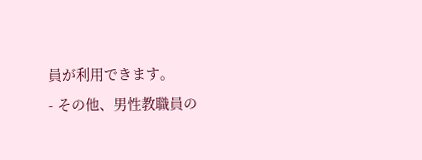員が利用できます。
- その他、男性教職員の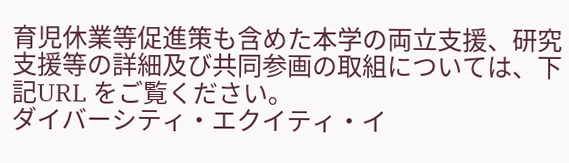育児休業等促進策も含めた本学の両立支援、研究支援等の詳細及び共同参画の取組については、下記URL をご覧ください。
ダイバーシティ・エクイティ・イ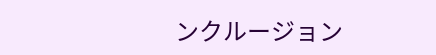ンクルージョン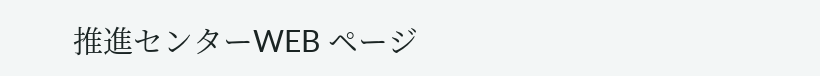推進センターWEB ページ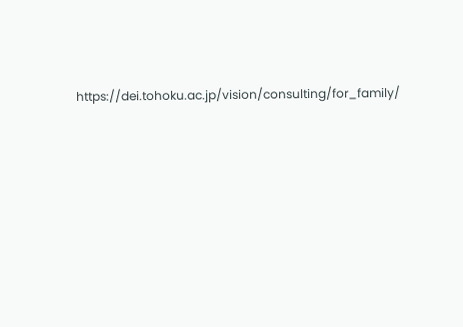https://dei.tohoku.ac.jp/vision/consulting/for_family/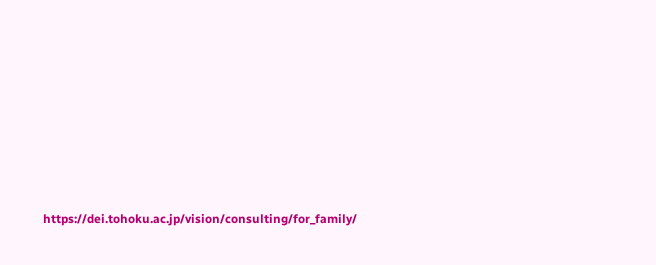https://dei.tohoku.ac.jp/vision/consulting/for_family/